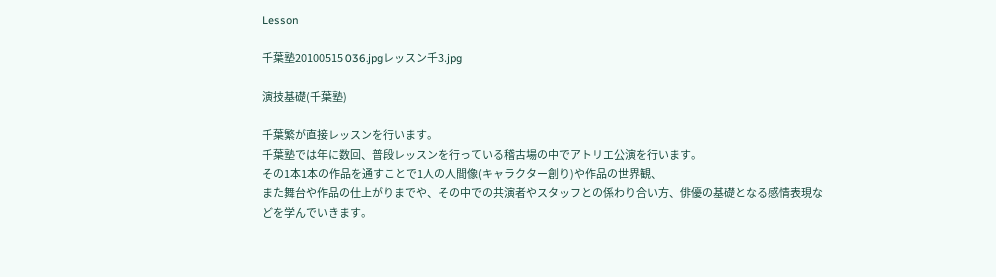Lesson

千葉塾20100515 036.jpgレッスン千3.jpg

演技基礎(千葉塾)

千葉繁が直接レッスンを行います。
千葉塾では年に数回、普段レッスンを行っている稽古場の中でアトリエ公演を行います。
その1本1本の作品を通すことで1人の人間像(キャラクター創り)や作品の世界観、
また舞台や作品の仕上がりまでや、その中での共演者やスタッフとの係わり合い方、俳優の基礎となる感情表現などを学んでいきます。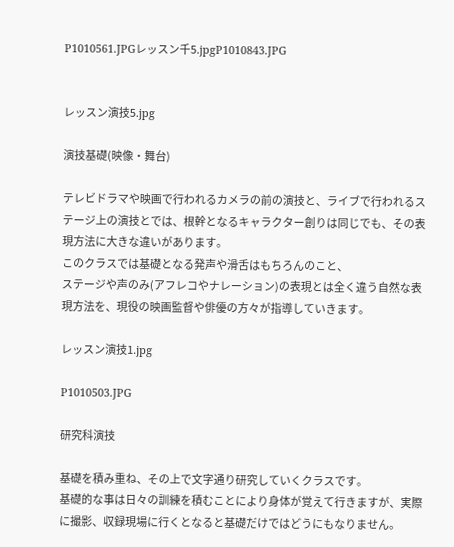P1010561.JPGレッスン千5.jpgP1010843.JPG


レッスン演技5.jpg

演技基礎(映像・舞台)

テレビドラマや映画で行われるカメラの前の演技と、ライブで行われるステージ上の演技とでは、根幹となるキャラクター創りは同じでも、その表現方法に大きな違いがあります。
このクラスでは基礎となる発声や滑舌はもちろんのこと、
ステージや声のみ(アフレコやナレーション)の表現とは全く違う自然な表現方法を、現役の映画監督や俳優の方々が指導していきます。

レッスン演技1.jpg

P1010503.JPG

研究科演技

基礎を積み重ね、その上で文字通り研究していくクラスです。
基礎的な事は日々の訓練を積むことにより身体が覚えて行きますが、実際に撮影、収録現場に行くとなると基礎だけではどうにもなりません。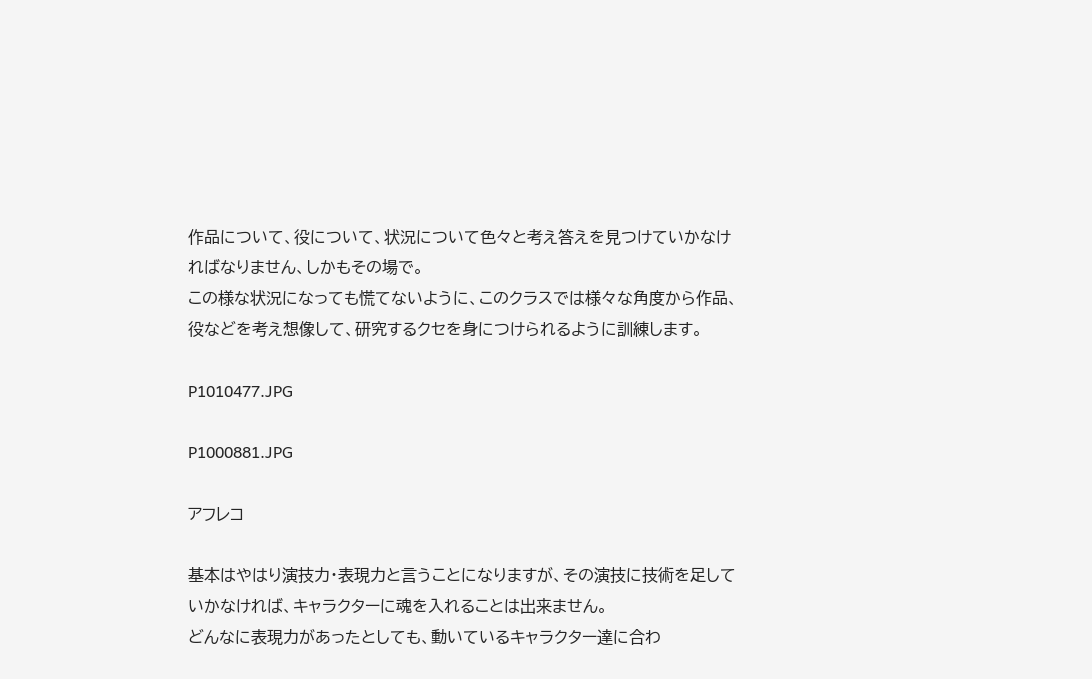作品について、役について、状況について色々と考え答えを見つけていかなければなりません、しかもその場で。
この様な状況になっても慌てないように、このクラスでは様々な角度から作品、役などを考え想像して、研究するクセを身につけられるように訓練します。

P1010477.JPG

P1000881.JPG

アフレコ

基本はやはり演技力・表現力と言うことになりますが、その演技に技術を足していかなければ、キャラクターに魂を入れることは出来ません。
どんなに表現力があったとしても、動いているキャラクター達に合わ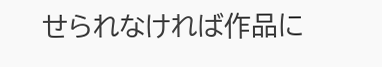せられなければ作品に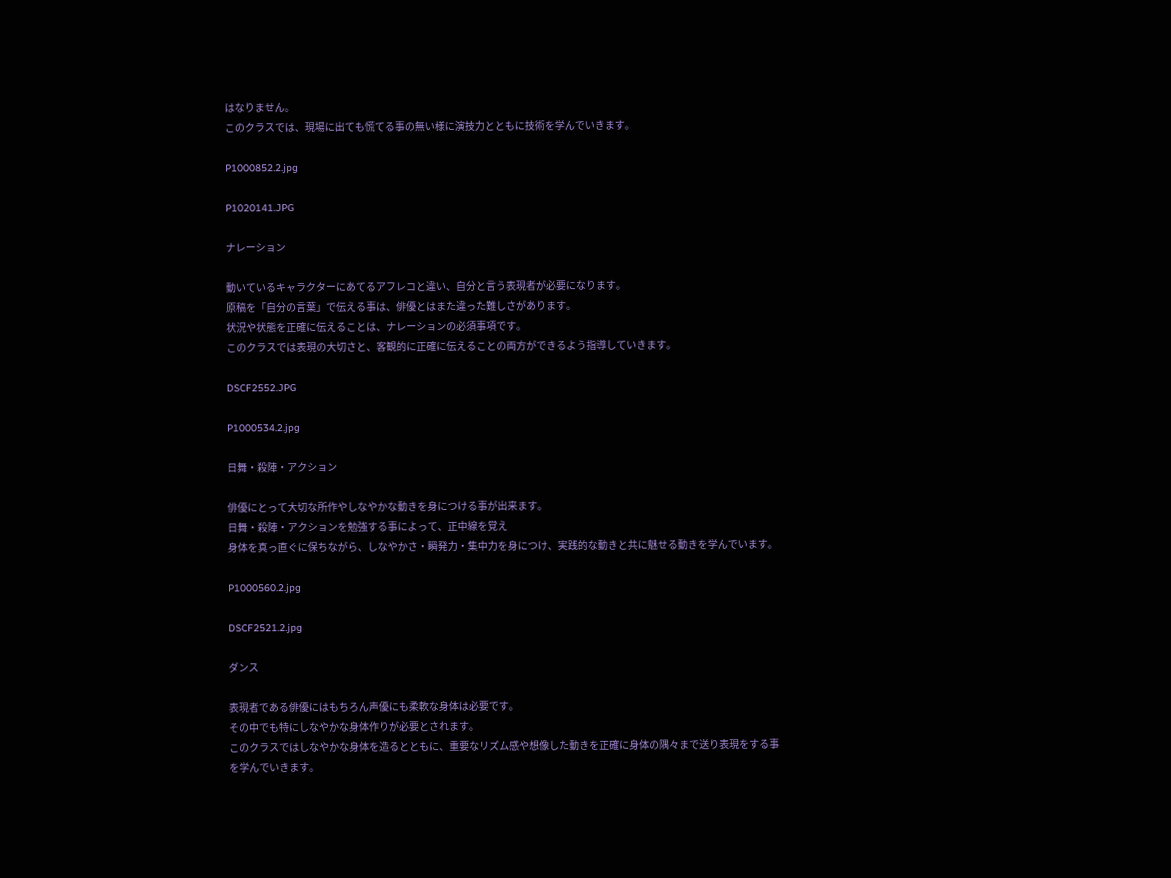はなりません。
このクラスでは、現場に出ても慌てる事の無い様に演技力とともに技術を学んでいきます。

P1000852.2.jpg

P1020141.JPG

ナレーション

動いているキャラクターにあてるアフレコと違い、自分と言う表現者が必要になります。
原稿を「自分の言葉」で伝える事は、俳優とはまた違った難しさがあります。
状況や状態を正確に伝えることは、ナレーションの必須事項です。
このクラスでは表現の大切さと、客観的に正確に伝えることの両方ができるよう指導していきます。

DSCF2552.JPG

P1000534.2.jpg

日舞・殺陣・アクション

俳優にとって大切な所作やしなやかな動きを身につける事が出来ます。
日舞・殺陣・アクションを勉強する事によって、正中線を覚え
身体を真っ直ぐに保ちながら、しなやかさ・瞬発力・集中力を身につけ、実践的な動きと共に魅せる動きを学んでいます。

P1000560.2.jpg

DSCF2521.2.jpg

ダンス

表現者である俳優にはもちろん声優にも柔軟な身体は必要です。
その中でも特にしなやかな身体作りが必要とされます。
このクラスではしなやかな身体を造るとともに、重要なリズム感や想像した動きを正確に身体の隅々まで送り表現をする事を学んでいきます。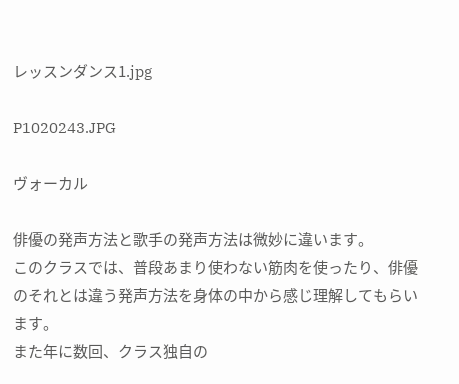レッスンダンス1.jpg

P1020243.JPG

ヴォーカル

俳優の発声方法と歌手の発声方法は微妙に違います。
このクラスでは、普段あまり使わない筋肉を使ったり、俳優のそれとは違う発声方法を身体の中から感じ理解してもらいます。
また年に数回、クラス独自の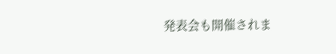発表会も開催されま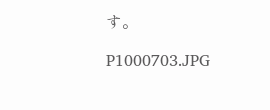す。

P1000703.JPG